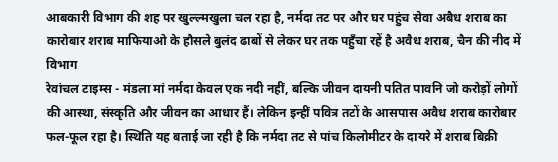आबकारी विभाग की शह पर खुल्ल्मखुला चल रहा है, नर्मदा तट पर और घर पहुंच सेवा अबैध शराब का कारोबार शराब माफियाओ के हौसले बुलंद ढाबों से लेकर घर तक पहुँचा रहें है अवैध शराब, चैन की नीद में विभाग
रेवांचल टाइम्स - मंडला मां नर्मदा केवल एक नदी नहीं, बल्कि जीवन दायनी पतित पावनि जो करोड़ों लोगों की आस्था, संस्कृति और जीवन का आधार हैं। लेकिन इन्हीं पवित्र तटों के आसपास अवैध शराब कारोबार फल-फूल रहा है। स्थिति यह बताई जा रही है कि नर्मदा तट से पांच किलोमीटर के दायरे में शराब बिक्री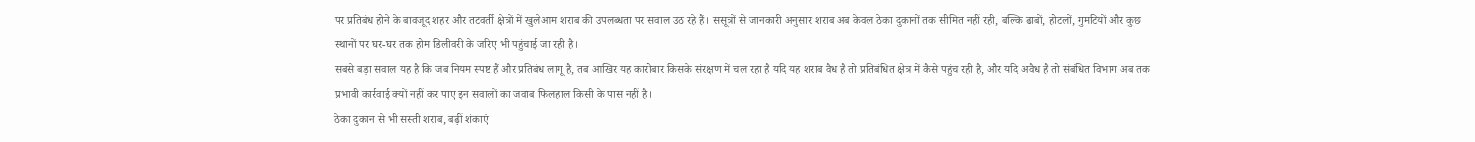पर प्रतिबंध होने के बावजूद शहर और तटवर्ती क्षेत्रों में खुलेआम शराब की उपलब्धता पर सवाल उठ रहे हैं। ससूत्रों से जानकारी अनुसार शराब अब केवल ठेका दुकानों तक सीमित नहीं रही, बल्कि ढाबों, होटलों, गुमटियों और कुछ स्थानों पर घर-घर तक होम डिलीवरी के जरिए भी पहुंचाई जा रही है।
सबसे बड़ा सवाल यह है कि जब नियम स्पष्ट हैं और प्रतिबंध लागू है, तब आखिर यह कारोबार किसके संरक्षण में चल रहा है यदि यह शराब वैध है तो प्रतिबंधित क्षेत्र में कैसे पहुंच रही है, और यदि अवैध है तो संबंधित विभाग अब तक प्रभावी कार्रवाई क्यों नहीं कर पाए इन सवालों का जवाब फिलहाल किसी के पास नहीं है।
ठेका दुकान से भी सस्ती शराब, बढ़ीं शंकाएं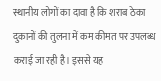स्थानीय लोगों का दावा है कि शराब ठेका दुकानों की तुलना में कम कीमत पर उपलब्ध कराई जा रही है। इससे यह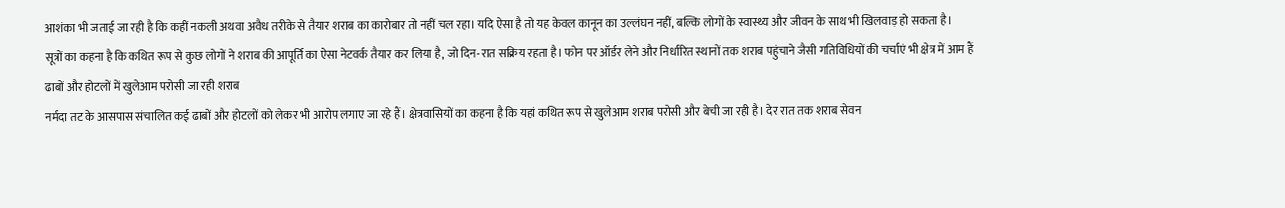आशंका भी जताई जा रही है कि कहीं नकली अथवा अवैध तरीके से तैयार शराब का कारोबार तो नहीं चल रहा। यदि ऐसा है तो यह केवल कानून का उल्लंघन नहीं, बल्कि लोगों के स्वास्थ्य और जीवन के साथ भी खिलवाड़ हो सकता है।
सूत्रों का कहना है कि कथित रूप से कुछ लोगों ने शराब की आपूर्ति का ऐसा नेटवर्क तैयार कर लिया है, जो दिन-रात सक्रिय रहता है। फोन पर ऑर्डर लेने और निर्धारित स्थानों तक शराब पहुंचाने जैसी गतिविधियों की चर्चाएं भी क्षेत्र में आम हैं
ढाबों और होटलों में खुलेआम परोसी जा रही शराब
नर्मदा तट के आसपास संचालित कई ढाबों और होटलों को लेकर भी आरोप लगाए जा रहे हैं। क्षेत्रवासियों का कहना है कि यहां कथित रूप से खुलेआम शराब परोसी और बेची जा रही है। देर रात तक शराब सेवन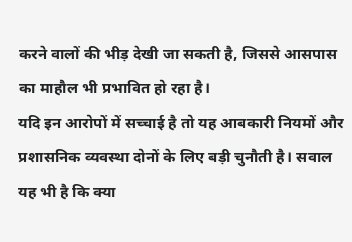करने वालों की भीड़ देखी जा सकती है, जिससे आसपास का माहौल भी प्रभावित हो रहा है।
यदि इन आरोपों में सच्चाई है तो यह आबकारी नियमों और प्रशासनिक व्यवस्था दोनों के लिए बड़ी चुनौती है। सवाल यह भी है कि क्या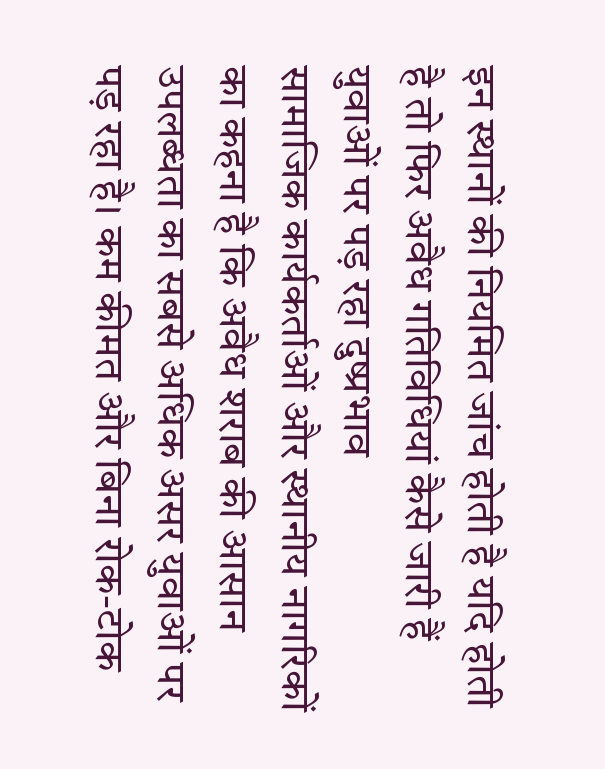इन स्थानों की नियमित जांच होती है यदि होती है तो फिर अवैध गतिविधियां कैसे जारी हैं
युवाओं पर पड़ रहा दुष्प्रभाव
सामाजिक कार्यकर्ताओं और स्थानीय नागरिकों का कहना है कि अवैध शराब की आसान उपलब्धता का सबसे अधिक असर युवाओं पर पड़ रहा है। कम कीमत और बिना रोक-टोक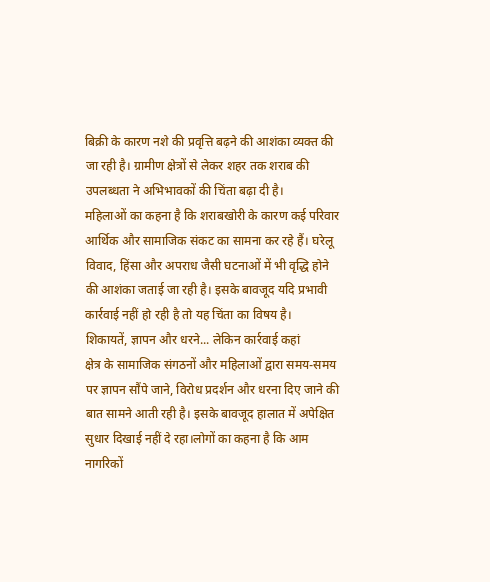बिक्री के कारण नशे की प्रवृत्ति बढ़ने की आशंका व्यक्त की जा रही है। ग्रामीण क्षेत्रों से लेकर शहर तक शराब की उपलब्धता ने अभिभावकों की चिंता बढ़ा दी है।
महिलाओं का कहना है कि शराबखोरी के कारण कई परिवार आर्थिक और सामाजिक संकट का सामना कर रहे हैं। घरेलू विवाद, हिंसा और अपराध जैसी घटनाओं में भी वृद्धि होने की आशंका जताई जा रही है। इसके बावजूद यदि प्रभावी कार्रवाई नहीं हो रही है तो यह चिंता का विषय है।
शिकायतें, ज्ञापन और धरने... लेकिन कार्रवाई कहां
क्षेत्र के सामाजिक संगठनों और महिलाओं द्वारा समय-समय पर ज्ञापन सौंपे जाने, विरोध प्रदर्शन और धरना दिए जाने की बात सामने आती रही है। इसके बावजूद हालात में अपेक्षित सुधार दिखाई नहीं दे रहा।लोगों का कहना है कि आम नागरिकों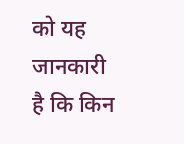को यह जानकारी है कि किन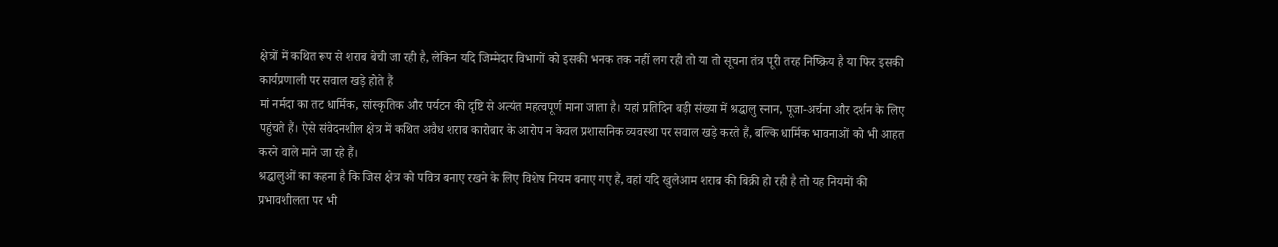क्षेत्रों में कथित रूप से शराब बेची जा रही है, लेकिन यदि जिम्मेदार विभागों को इसकी भनक तक नहीं लग रही तो या तो सूचना तंत्र पूरी तरह निष्क्रिय है या फिर इसकी कार्यप्रणाली पर सवाल खड़े होते हैं
मां नर्मदा का तट धार्मिक, सांस्कृतिक और पर्यटन की दृष्टि से अत्यंत महत्वपूर्ण माना जाता है। यहां प्रतिदिन बड़ी संख्या में श्रद्धालु स्नान, पूजा-अर्चना और दर्शन के लिए पहुंचते हैं। ऐसे संवेदनशील क्षेत्र में कथित अवैध शराब कारोबार के आरोप न केवल प्रशासनिक व्यवस्था पर सवाल खड़े करते हैं, बल्कि धार्मिक भावनाओं को भी आहत करने वाले माने जा रहे हैं।
श्रद्धालुओं का कहना है कि जिस क्षेत्र को पवित्र बनाए रखने के लिए विशेष नियम बनाए गए हैं, वहां यदि खुलेआम शराब की बिक्री हो रही है तो यह नियमों की प्रभावशीलता पर भी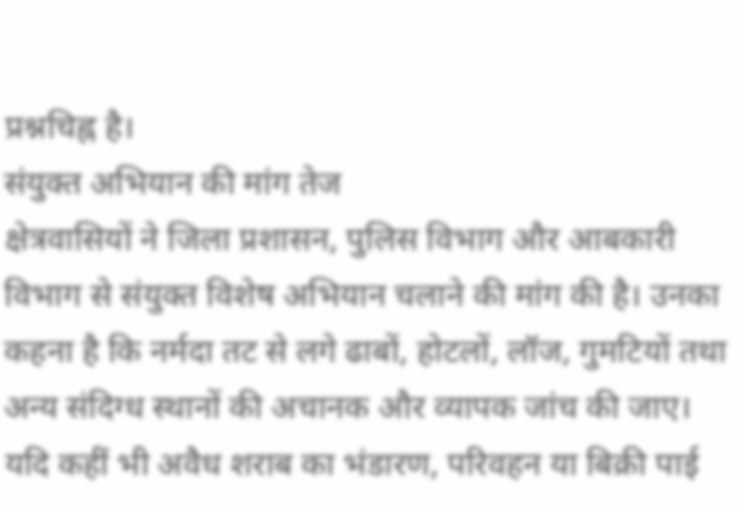प्रश्नचिह्न है।
संयुक्त अभियान की मांग तेज
क्षेत्रवासियों ने जिला प्रशासन, पुलिस विभाग और आबकारी विभाग से संयुक्त विशेष अभियान चलाने की मांग की है। उनका कहना है कि नर्मदा तट से लगे ढाबों, होटलों, लॉज, गुमटियों तथा अन्य संदिग्ध स्थानों की अचानक और व्यापक जांच की जाए। यदि कहीं भी अवैध शराब का भंडारण, परिवहन या बिक्री पाई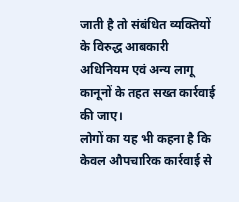जाती है तो संबंधित व्यक्तियों के विरुद्ध आबकारी अधिनियम एवं अन्य लागू कानूनों के तहत सख्त कार्रवाई की जाए।
लोगों का यह भी कहना है कि केवल औपचारिक कार्रवाई से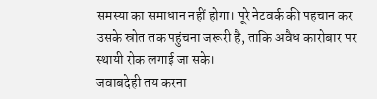समस्या का समाधान नहीं होगा। पूरे नेटवर्क की पहचान कर उसके स्रोत तक पहुंचना जरूरी है, ताकि अवैध कारोबार पर स्थायी रोक लगाई जा सके।
जवाबदेही तय करना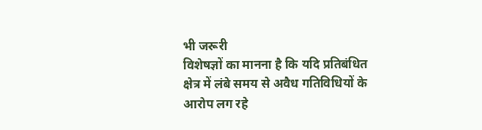भी जरूरी
विशेषज्ञों का मानना है कि यदि प्रतिबंधित क्षेत्र में लंबे समय से अवैध गतिविधियों के आरोप लग रहे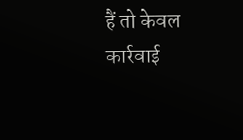हैं तो केवल कार्रवाई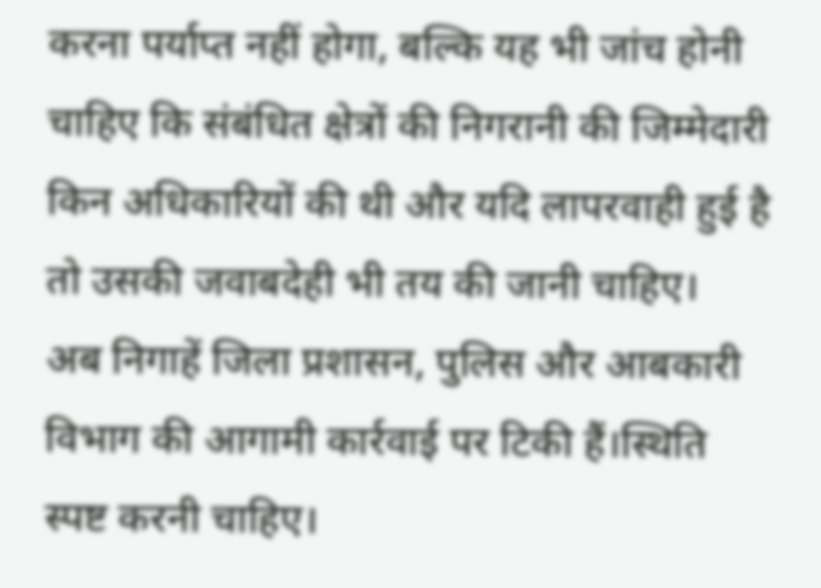करना पर्याप्त नहीं होगा, बल्कि यह भी जांच होनी चाहिए कि संबंधित क्षेत्रों की निगरानी की जिम्मेदारी किन अधिकारियों की थी और यदि लापरवाही हुई है तो उसकी जवाबदेही भी तय की जानी चाहिए।
अब निगाहें जिला प्रशासन, पुलिस और आबकारी विभाग की आगामी कार्रवाई पर टिकी हैं।स्थिति स्पष्ट करनी चाहिए।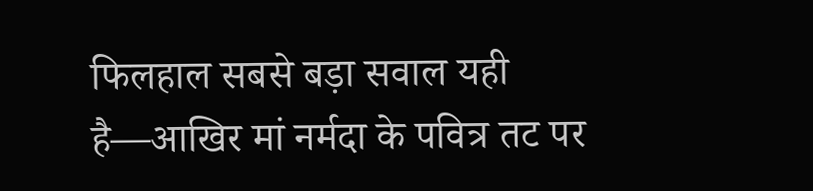फिलहाल सबसे बड़ा सवाल यही है—आखिर मां नर्मदा के पवित्र तट पर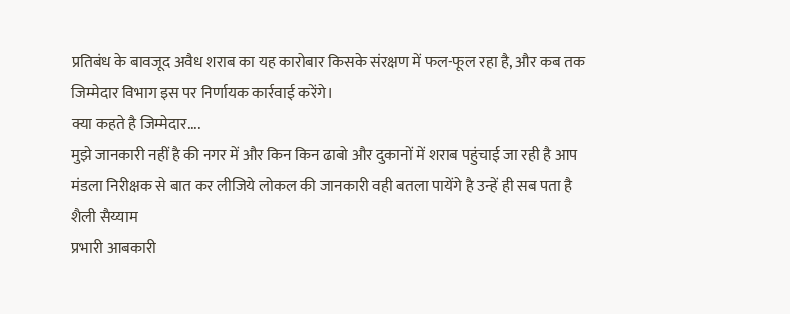प्रतिबंध के बावजूद अवैध शराब का यह कारोबार किसके संरक्षण में फल-फूल रहा है, और कब तक जिम्मेदार विभाग इस पर निर्णायक कार्रवाई करेंगे।
क्या कहते है जिम्मेदार....
मुझे जानकारी नहीं है की नगर में और किन किन ढाबो और दुकानों में शराब पहुंचाई जा रही है आप मंडला निरीक्षक से बात कर लीजिये लोकल की जानकारी वही बतला पायेंगे है उन्हें ही सब पता है
शैली सैय्याम
प्रभारी आबकारी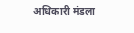अधिकारी मंडला